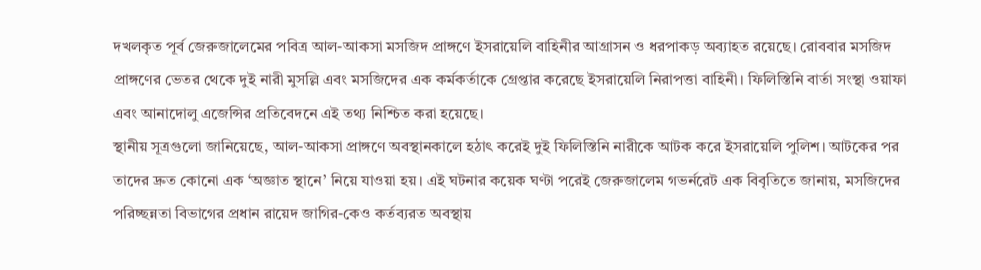দখলকৃত পূর্ব জেরুজালেমের পবিত্র আল-আকসা মসজিদ প্রাঙ্গণে ইসরায়েলি বাহিনীর আগ্রাসন ও ধরপাকড় অব্যাহত রয়েছে। রোববার মসজিদ প্রাঙ্গণের ভেতর থেকে দুই নারী মুসল্লি এবং মসজিদের এক কর্মকর্তাকে গ্রেপ্তার করেছে ইসরায়েলি নিরাপত্তা বাহিনী। ফিলিস্তিনি বার্তা সংস্থা ওয়াফা এবং আনাদোলু এজেন্সির প্রতিবেদনে এই তথ্য নিশ্চিত করা হয়েছে।
স্থানীয় সূত্রগুলো জানিয়েছে, আল-আকসা প্রাঙ্গণে অবস্থানকালে হঠাৎ করেই দুই ফিলিস্তিনি নারীকে আটক করে ইসরায়েলি পুলিশ। আটকের পর তাদের দ্রুত কোনো এক ‘অজ্ঞাত স্থানে’ নিয়ে যাওয়া হয়। এই ঘটনার কয়েক ঘণ্টা পরেই জেরুজালেম গভর্নরেট এক বিবৃতিতে জানায়, মসজিদের পরিচ্ছন্নতা বিভাগের প্রধান রায়েদ জাগির-কেও কর্তব্যরত অবস্থায়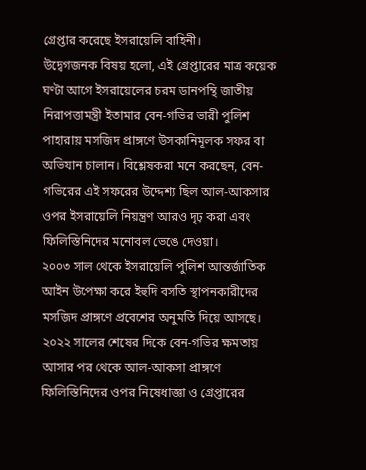গ্রেপ্তার করেছে ইসরায়েলি বাহিনী।
উদ্বেগজনক বিষয় হলো, এই গ্রেপ্তারের মাত্র কয়েক ঘণ্টা আগে ইসরায়েলের চরম ডানপন্থি জাতীয় নিরাপত্তামন্ত্রী ইতামার বেন-গভির ভারী পুলিশ পাহারায় মসজিদ প্রাঙ্গণে উসকানিমূলক সফর বা অভিযান চালান। বিশ্লেষকরা মনে করছেন, বেন-গভিরের এই সফরের উদ্দেশ্য ছিল আল-আকসার ওপর ইসরায়েলি নিয়ন্ত্রণ আরও দৃঢ় করা এবং ফিলিস্তিনিদের মনোবল ভেঙে দেওয়া।
২০০৩ সাল থেকে ইসরায়েলি পুলিশ আন্তর্জাতিক আইন উপেক্ষা করে ইহুদি বসতি স্থাপনকারীদের মসজিদ প্রাঙ্গণে প্রবেশের অনুমতি দিয়ে আসছে। ২০২২ সালের শেষের দিকে বেন-গভির ক্ষমতায় আসার পর থেকে আল-আকসা প্রাঙ্গণে ফিলিস্তিনিদের ওপর নিষেধাজ্ঞা ও গ্রেপ্তারের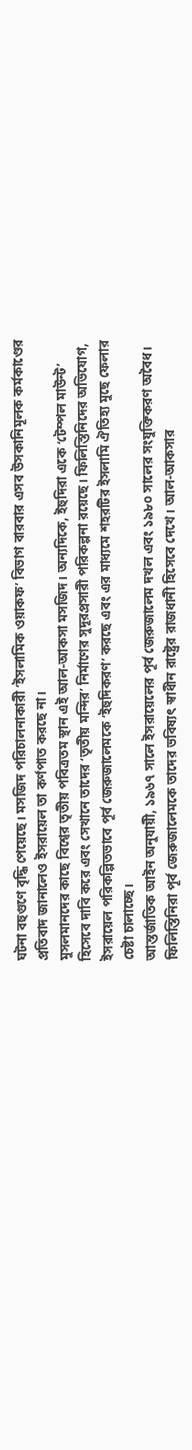ঘটনা বহুগুণে বৃদ্ধি পেয়েছে। মসজিদ পরিচালনাকারী ‘ইসলামিক ওয়াকফ’ বিভাগ বারবার এসব উসকানিমূলক কর্মকাণ্ডের প্রতিবাদ জানালেও ইসরায়েল তা কর্ণপাত করছে না।
মুসলমানদের কাছে বিশ্বের তৃতীয় পবিত্রতম স্থান এই আল-আকসা মসজিদ। অন্যদিকে, ইহুদিরা একে ‘টেম্পল মাউন্ট’ হিসেবে দাবি করে এবং সেখানে তাদের ‘তৃতীয় মন্দির’ নির্মাণের সুদূরপ্রসারী পরিকল্পনা রয়েছে। ফিলিস্তিনিদের অভিযোগ, ইসরায়েল পরিকল্পিতভাবে পূর্ব জেরুজালেমকে ‘ইহুদিকরণ’ করছে এবং এর মাধ্যমে শহরটির ইসলামি ঐতিহ্য মুছে ফেলার চেষ্টা চালাচ্ছে।
আন্তর্জাতিক আইন অনুযায়ী, ১৯৬৭ সালে ইসরায়েলের পূর্ব জেরুজালেম দখল এবং ১৯৮০ সালের সংযুক্তিকরণ অবৈধ। ফিলিস্তিনিরা পূর্ব জেরুজালেমকে তাদের ভবিষ্যৎ স্বাধীন রাষ্ট্রের রাজধানী হিসেবে দেখে। আল-আকসার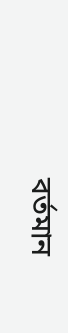বর্তমান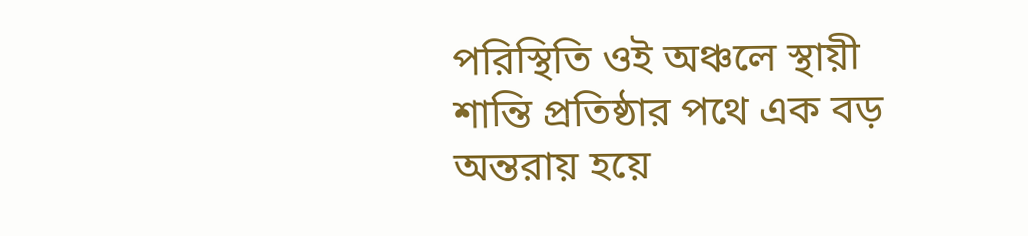পরিস্থিতি ওই অঞ্চলে স্থায়ী শান্তি প্রতিষ্ঠার পথে এক বড় অন্তরায় হয়ে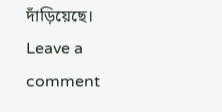দাঁড়িয়েছে।
Leave a comment